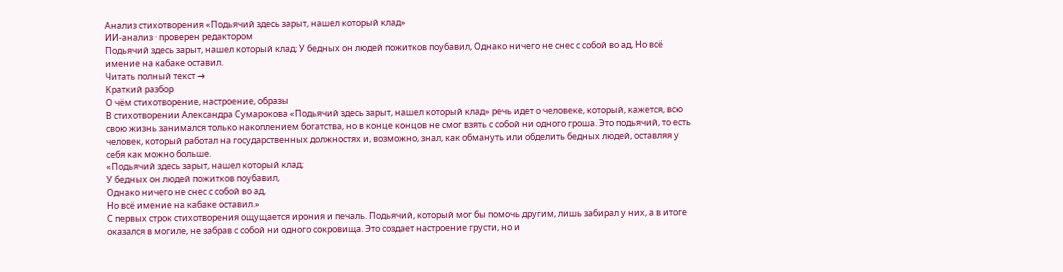Анализ стихотворения «Подьячий здесь зарыт, нашел который клад»
ИИ-анализ · проверен редактором
Подьячий здесь зарыт, нашел который клад; У бедных он людей пожитков поубавил, Однако ничего не снес с собой во ад, Но всё имение на кабаке оставил.
Читать полный текст →
Краткий разбор
О чём стихотворение, настроение, образы
В стихотворении Александра Сумарокова «Подьячий здесь зарыт, нашел который клад» речь идет о человеке, который, кажется, всю свою жизнь занимался только накоплением богатства, но в конце концов не смог взять с собой ни одного гроша. Это подьячий, то есть человек, который работал на государственных должностях и, возможно, знал, как обмануть или обделить бедных людей, оставляя у себя как можно больше.
«Подьячий здесь зарыт, нашел который клад;
У бедных он людей пожитков поубавил,
Однако ничего не снес с собой во ад,
Но всё имение на кабаке оставил.»
С первых строк стихотворения ощущается ирония и печаль. Подьячий, который мог бы помочь другим, лишь забирал у них, а в итоге оказался в могиле, не забрав с собой ни одного сокровища. Это создает настроение грусти, но и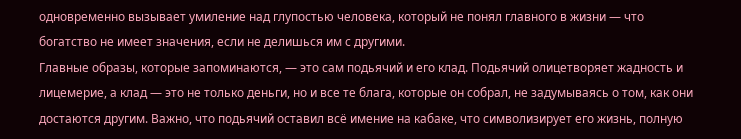одновременно вызывает умиление над глупостью человека, который не понял главного в жизни — что богатство не имеет значения, если не делишься им с другими.
Главные образы, которые запоминаются, — это сам подьячий и его клад. Подьячий олицетворяет жадность и лицемерие, а клад — это не только деньги, но и все те блага, которые он собрал, не задумываясь о том, как они достаются другим. Важно, что подьячий оставил всё имение на кабаке, что символизирует его жизнь, полную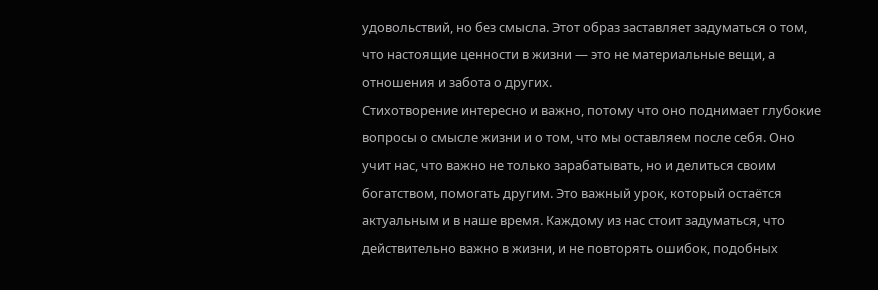удовольствий, но без смысла. Этот образ заставляет задуматься о том, что настоящие ценности в жизни — это не материальные вещи, а отношения и забота о других.
Стихотворение интересно и важно, потому что оно поднимает глубокие вопросы о смысле жизни и о том, что мы оставляем после себя. Оно учит нас, что важно не только зарабатывать, но и делиться своим богатством, помогать другим. Это важный урок, который остаётся актуальным и в наше время. Каждому из нас стоит задуматься, что действительно важно в жизни, и не повторять ошибок, подобных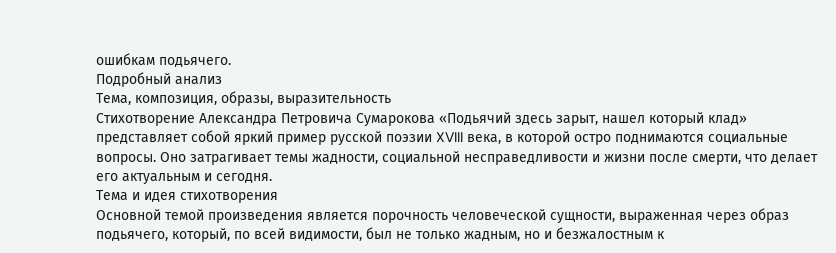ошибкам подьячего.
Подробный анализ
Тема, композиция, образы, выразительность
Стихотворение Александра Петровича Сумарокова «Подьячий здесь зарыт, нашел который клад» представляет собой яркий пример русской поэзии XVIII века, в которой остро поднимаются социальные вопросы. Оно затрагивает темы жадности, социальной несправедливости и жизни после смерти, что делает его актуальным и сегодня.
Тема и идея стихотворения
Основной темой произведения является порочность человеческой сущности, выраженная через образ подьячего, который, по всей видимости, был не только жадным, но и безжалостным к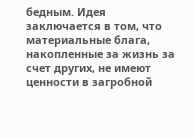бедным. Идея заключается в том, что материальные блага, накопленные за жизнь за счет других, не имеют ценности в загробной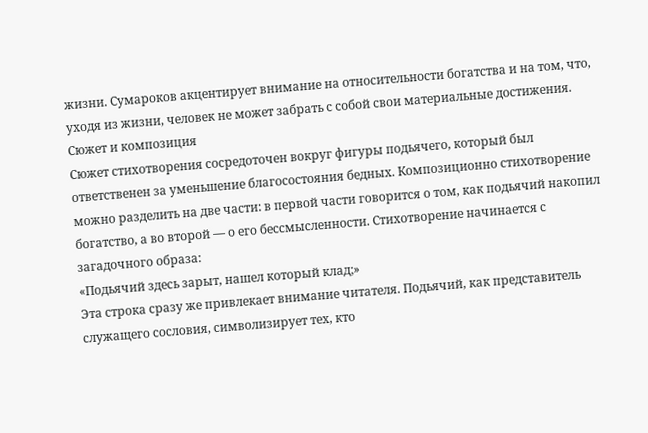жизни. Сумароков акцентирует внимание на относительности богатства и на том, что, уходя из жизни, человек не может забрать с собой свои материальные достижения.
Сюжет и композиция
Сюжет стихотворения сосредоточен вокруг фигуры подьячего, который был ответственен за уменьшение благосостояния бедных. Композиционно стихотворение можно разделить на две части: в первой части говорится о том, как подьячий накопил богатство, а во второй — о его бессмысленности. Стихотворение начинается с загадочного образа:
«Подьячий здесь зарыт, нашел который клад;»
Эта строка сразу же привлекает внимание читателя. Подьячий, как представитель служащего сословия, символизирует тех, кто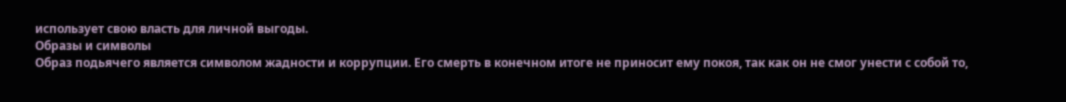использует свою власть для личной выгоды.
Образы и символы
Образ подьячего является символом жадности и коррупции. Его смерть в конечном итоге не приносит ему покоя, так как он не смог унести с собой то,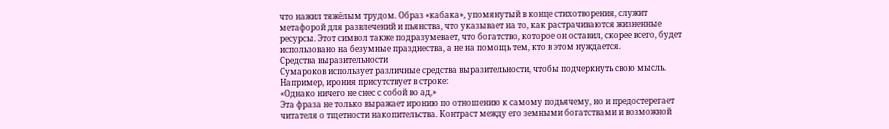что нажил тяжёлым трудом. Образ «кабака», упомянутый в конце стихотворения, служит метафорой для развлечений и пьянства, что указывает на то, как растрачиваются жизненные ресурсы. Этот символ также подразумевает, что богатство, которое он оставил, скорее всего, будет использовано на безумные празднества, а не на помощь тем, кто в этом нуждается.
Средства выразительности
Сумароков использует различные средства выразительности, чтобы подчеркнуть свою мысль. Например, ирония присутствует в строке:
«Однако ничего не снес с собой во ад,»
Эта фраза не только выражает иронию по отношению к самому подьячему, но и предостерегает читателя о тщетности накопительства. Контраст между его земными богатствами и возможной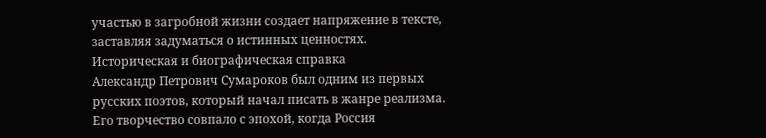участью в загробной жизни создает напряжение в тексте, заставляя задуматься о истинных ценностях.
Историческая и биографическая справка
Александр Петрович Сумароков был одним из первых русских поэтов, который начал писать в жанре реализма. Его творчество совпало с эпохой, когда Россия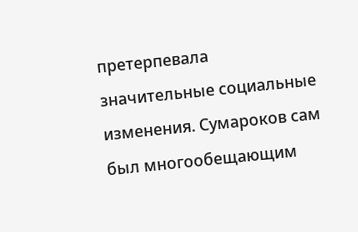претерпевала значительные социальные изменения. Сумароков сам был многообещающим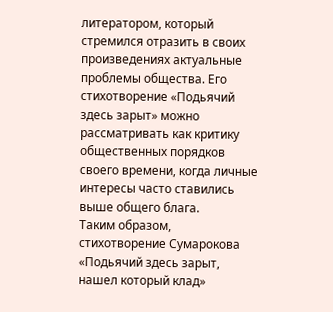литератором, который стремился отразить в своих произведениях актуальные проблемы общества. Его стихотворение «Подьячий здесь зарыт» можно рассматривать как критику общественных порядков своего времени, когда личные интересы часто ставились выше общего блага.
Таким образом, стихотворение Сумарокова «Подьячий здесь зарыт, нашел который клад»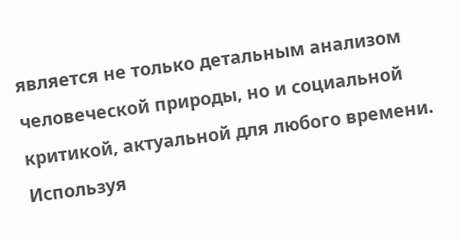является не только детальным анализом человеческой природы, но и социальной критикой, актуальной для любого времени. Используя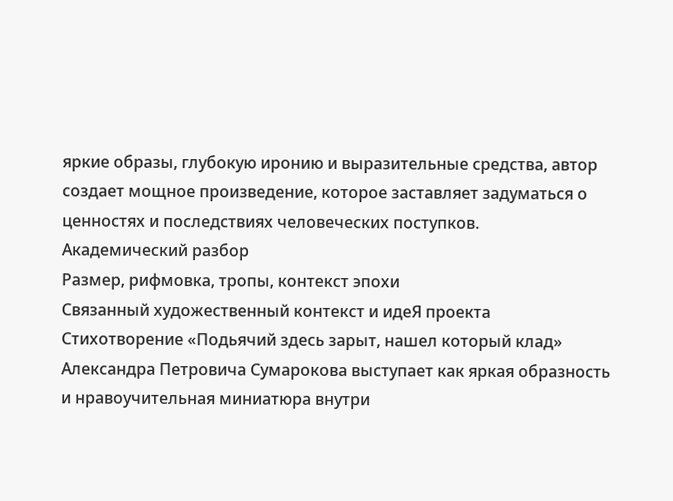яркие образы, глубокую иронию и выразительные средства, автор создает мощное произведение, которое заставляет задуматься о ценностях и последствиях человеческих поступков.
Академический разбор
Размер, рифмовка, тропы, контекст эпохи
Связанный художественный контекст и идеЯ проекта
Стихотворение «Подьячий здесь зарыт, нашел который клад» Александра Петровича Сумарокова выступает как яркая образность и нравоучительная миниатюра внутри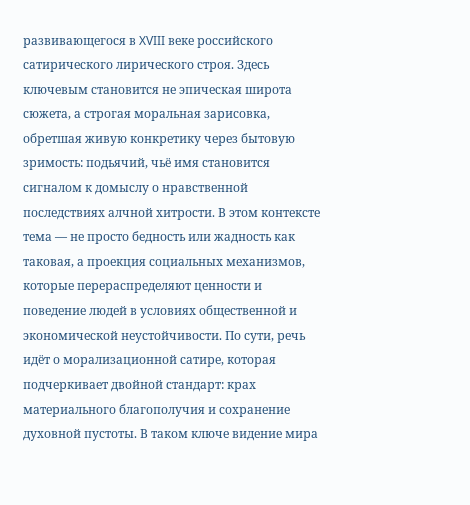развивающегося в XVIII веке российского сатирического лирического строя. Здесь ключевым становится не эпическая широта сюжета, а строгая моральная зарисовка, обретшая живую конкретику через бытовую зримость: подьячий, чьё имя становится сигналом к домыслу о нравственной последствиях алчной хитрости. В этом контексте тема — не просто бедность или жадность как таковая, а проекция социальных механизмов, которые перераспределяют ценности и поведение людей в условиях общественной и экономической неустойчивости. По сути, речь идёт о морализационной сатире, которая подчеркивает двойной стандарт: крах материального благополучия и сохранение духовной пустоты. В таком ключе видение мира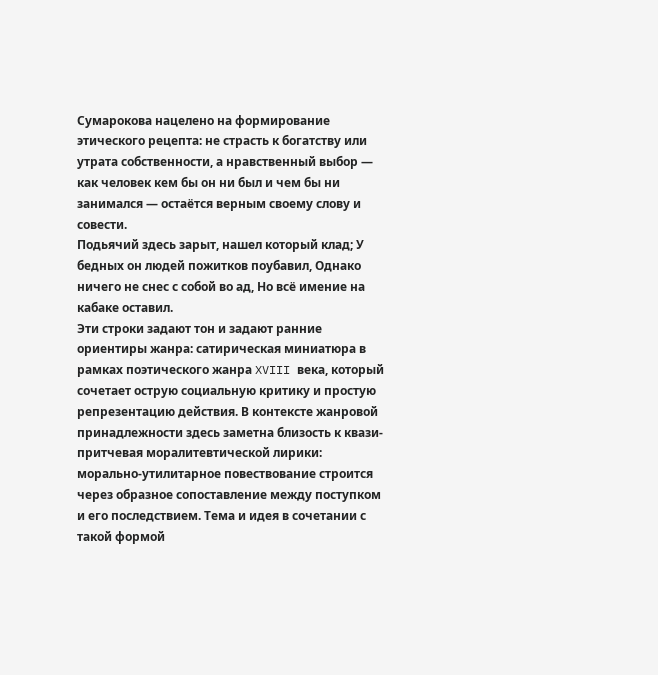Сумарокова нацелено на формирование этического рецепта: не страсть к богатству или утрата собственности, а нравственный выбор — как человек кем бы он ни был и чем бы ни занимался — остаётся верным своему слову и совести.
Подьячий здесь зарыт, нашел который клад; У бедных он людей пожитков поубавил, Однако ничего не снес с собой во ад, Но всё имение на кабаке оставил.
Эти строки задают тон и задают ранние ориентиры жанра: сатирическая миниатюра в рамках поэтического жанра XVIII века, который сочетает острую социальную критику и простую репрезентацию действия. В контексте жанровой принадлежности здесь заметна близость к квази-притчевая моралитевтической лирики: морально-утилитарное повествование строится через образное сопоставление между поступком и его последствием. Тема и идея в сочетании с такой формой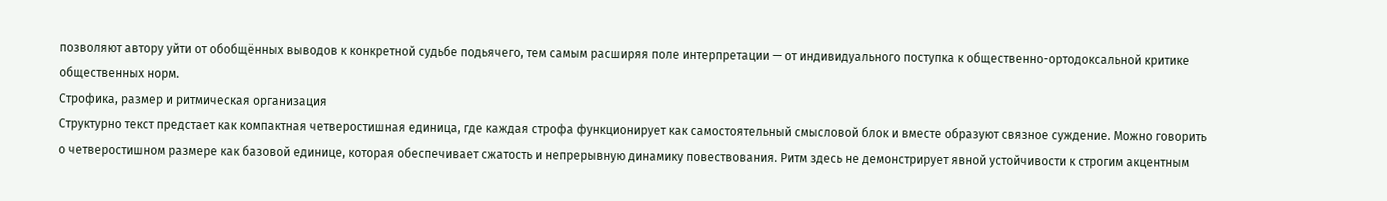позволяют автору уйти от обобщённых выводов к конкретной судьбе подьячего, тем самым расширяя поле интерпретации — от индивидуального поступка к общественно-ортодоксальной критике общественных норм.
Строфика, размер и ритмическая организация
Структурно текст предстает как компактная четверостишная единица, где каждая строфа функционирует как самостоятельный смысловой блок и вместе образуют связное суждение. Можно говорить о четверостишном размере как базовой единице, которая обеспечивает сжатость и непрерывную динамику повествования. Ритм здесь не демонстрирует явной устойчивости к строгим акцентным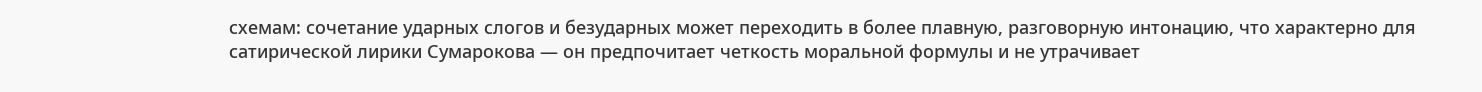схемам: сочетание ударных слогов и безударных может переходить в более плавную, разговорную интонацию, что характерно для сатирической лирики Сумарокова — он предпочитает четкость моральной формулы и не утрачивает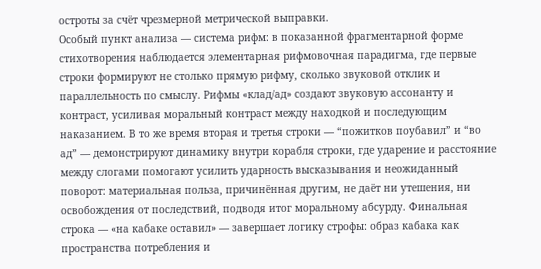остроты за счёт чрезмерной метрической выправки.
Особый пункт анализа — система рифм: в показанной фрагментарной форме стихотворения наблюдается элементарная рифмовочная парадигма, где первые строки формируют не столько прямую рифму, сколько звуковой отклик и параллельность по смыслу. Рифмы «клад/ад» создают звуковую ассонанту и контраст, усиливая моральный контраст между находкой и последующим наказанием. В то же время вторая и третья строки — “пожитков поубавил” и “во ад” — демонстрируют динамику внутри корабля строки, где ударение и расстояние между слогами помогают усилить ударность высказывания и неожиданный поворот: материальная польза, причинённая другим, не даёт ни утешения, ни освобождения от последствий, подводя итог моральному абсурду. Финальная строка — «на кабаке оставил» — завершает логику строфы: образ кабака как пространства потребления и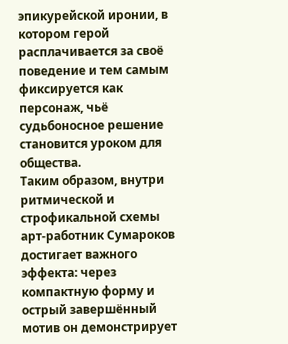эпикурейской иронии, в котором герой расплачивается за своё поведение и тем самым фиксируется как персонаж, чьё судьбоносное решение становится уроком для общества.
Таким образом, внутри ритмической и строфикальной схемы арт-работник Сумароков достигает важного эффекта: через компактную форму и острый завершённый мотив он демонстрирует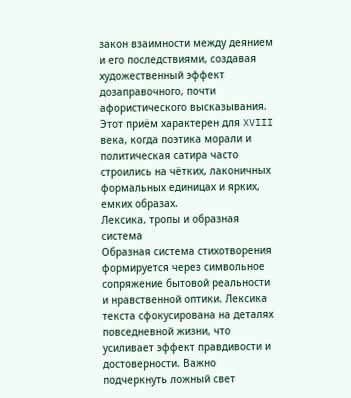закон взаимности между деянием и его последствиями, создавая художественный эффект дозаправочного, почти афористического высказывания. Этот приём характерен для XVIII века, когда поэтика морали и политическая сатира часто строились на чётких, лаконичных формальных единицах и ярких, емких образах.
Лексика, тропы и образная система
Образная система стихотворения формируется через символьное сопряжение бытовой реальности и нравственной оптики. Лексика текста сфокусирована на деталях повседневной жизни, что усиливает эффект правдивости и достоверности. Важно подчеркнуть ложный свет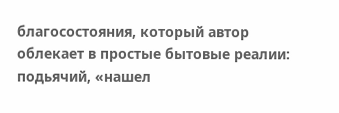благосостояния, который автор облекает в простые бытовые реалии: подьячий, «нашел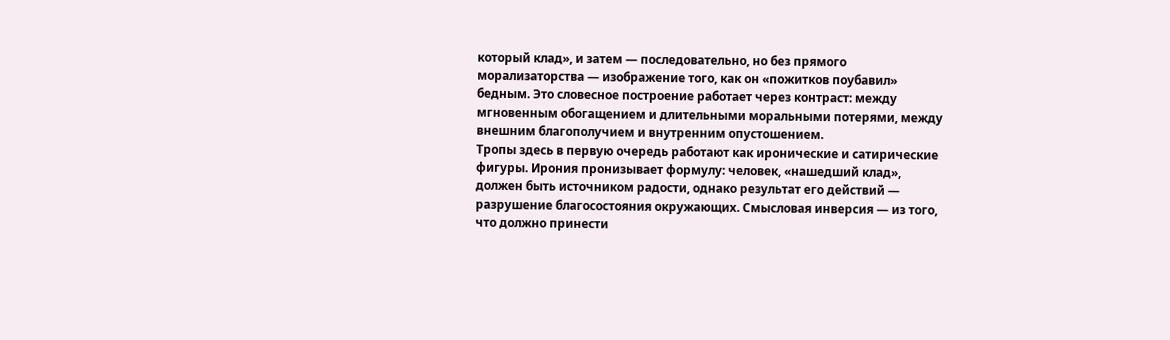который клад», и затем — последовательно, но без прямого морализаторства — изображение того, как он «пожитков поубавил» бедным. Это словесное построение работает через контраст: между мгновенным обогащением и длительными моральными потерями, между внешним благополучием и внутренним опустошением.
Тропы здесь в первую очередь работают как иронические и сатирические фигуры. Ирония пронизывает формулу: человек, «нашедший клад», должен быть источником радости, однако результат его действий — разрушение благосостояния окружающих. Смысловая инверсия — из того, что должно принести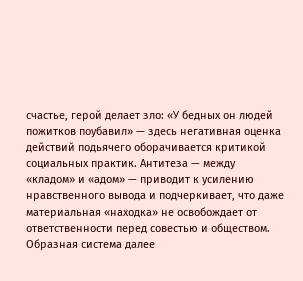счастье, герой делает зло: «У бедных он людей пожитков поубавил» — здесь негативная оценка действий подьячего оборачивается критикой социальных практик. Антитеза — между «кладом» и «адом» — приводит к усилению нравственного вывода и подчеркивает, что даже материальная «находка» не освобождает от ответственности перед совестью и обществом.
Образная система далее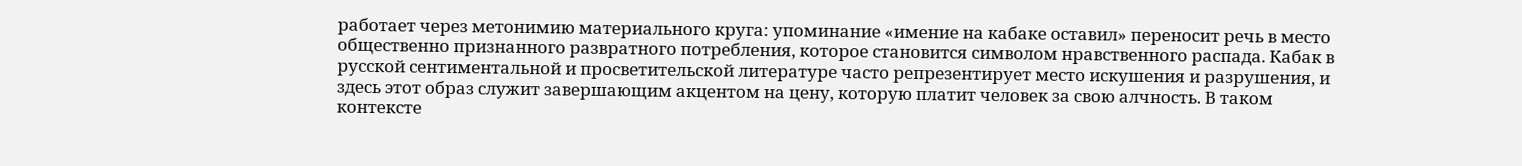работает через метонимию материального круга: упоминание «имение на кабаке оставил» переносит речь в место общественно признанного развратного потребления, которое становится символом нравственного распада. Кабак в русской сентиментальной и просветительской литературе часто репрезентирует место искушения и разрушения, и здесь этот образ служит завершающим акцентом на цену, которую платит человек за свою алчность. В таком контексте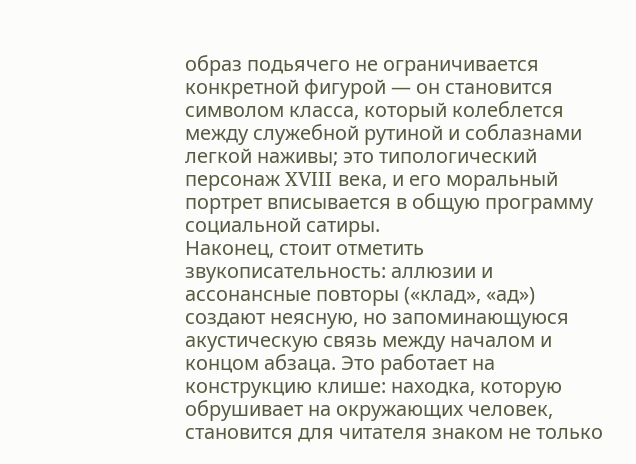образ подьячего не ограничивается конкретной фигурой — он становится символом класса, который колеблется между служебной рутиной и соблазнами легкой наживы; это типологический персонаж XVIII века, и его моральный портрет вписывается в общую программу социальной сатиры.
Наконец, стоит отметить звукописательность: аллюзии и ассонансные повторы («клад», «ад») создают неясную, но запоминающуюся акустическую связь между началом и концом абзаца. Это работает на конструкцию клише: находка, которую обрушивает на окружающих человек, становится для читателя знаком не только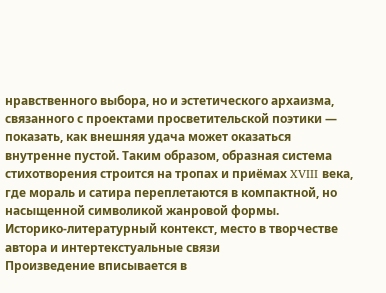нравственного выбора, но и эстетического архаизма, связанного с проектами просветительской поэтики — показать, как внешняя удача может оказаться внутренне пустой. Таким образом, образная система стихотворения строится на тропах и приёмах XVIII века, где мораль и сатира переплетаются в компактной, но насыщенной символикой жанровой формы.
Историко-литературный контекст, место в творчестве автора и интертекстуальные связи
Произведение вписывается в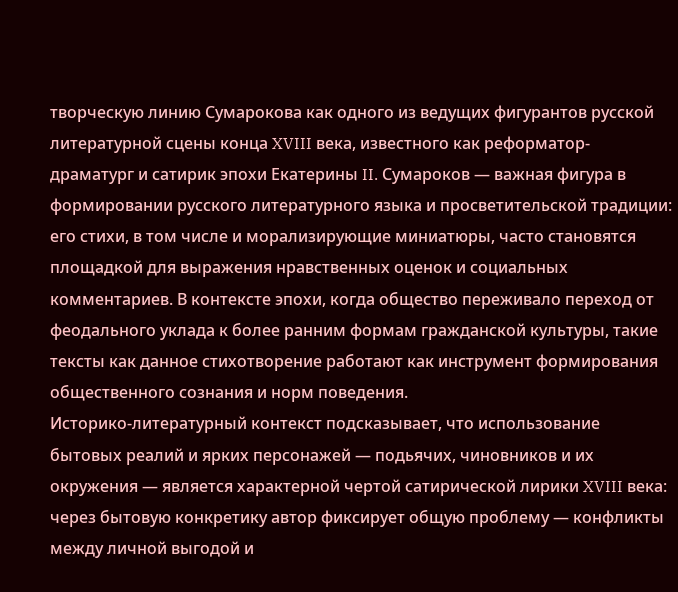творческую линию Сумарокова как одного из ведущих фигурантов русской литературной сцены конца XVIII века, известного как реформатор-драматург и сатирик эпохи Екатерины II. Сумароков — важная фигура в формировании русского литературного языка и просветительской традиции: его стихи, в том числе и морализирующие миниатюры, часто становятся площадкой для выражения нравственных оценок и социальных комментариев. В контексте эпохи, когда общество переживало переход от феодального уклада к более ранним формам гражданской культуры, такие тексты как данное стихотворение работают как инструмент формирования общественного сознания и норм поведения.
Историко-литературный контекст подсказывает, что использование бытовых реалий и ярких персонажей — подьячих, чиновников и их окружения — является характерной чертой сатирической лирики XVIII века: через бытовую конкретику автор фиксирует общую проблему — конфликты между личной выгодой и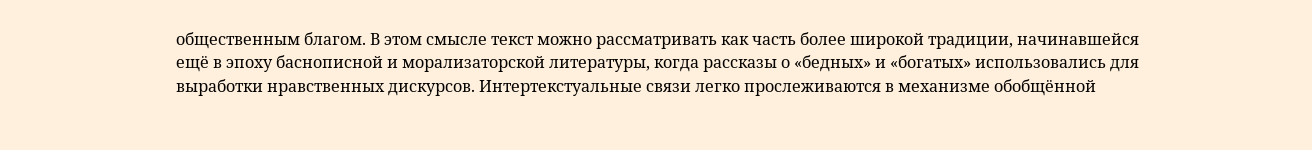общественным благом. В этом смысле текст можно рассматривать как часть более широкой традиции, начинавшейся ещё в эпоху баснописной и морализаторской литературы, когда рассказы о «бедных» и «богатых» использовались для выработки нравственных дискурсов. Интертекстуальные связи легко прослеживаются в механизме обобщённой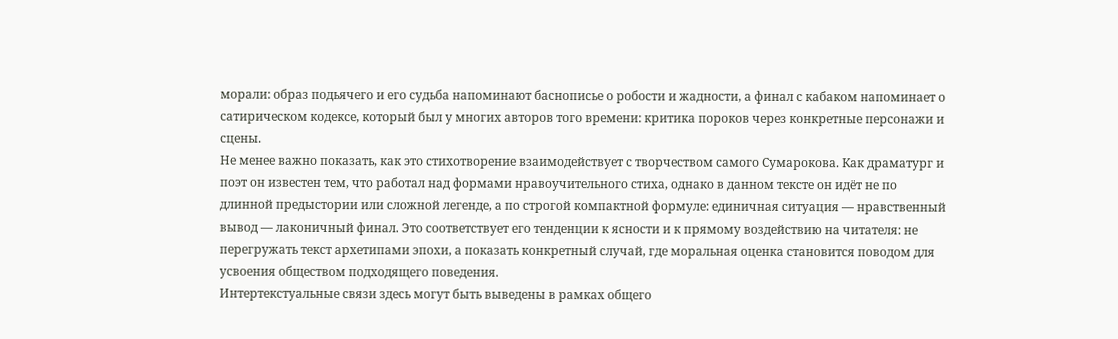морали: образ подьячего и его судьба напоминают баснописье о робости и жадности, а финал с кабаком напоминает о сатирическом кодексе, который был у многих авторов того времени: критика пороков через конкретные персонажи и сцены.
Не менее важно показать, как это стихотворение взаимодействует с творчеством самого Сумарокова. Как драматург и поэт он известен тем, что работал над формами нравоучительного стиха, однако в данном тексте он идёт не по длинной предыстории или сложной легенде, а по строгой компактной формуле: единичная ситуация — нравственный вывод — лаконичный финал. Это соответствует его тенденции к ясности и к прямому воздействию на читателя: не перегружать текст архетипами эпохи, а показать конкретный случай, где моральная оценка становится поводом для усвоения обществом подходящего поведения.
Интертекстуальные связи здесь могут быть выведены в рамках общего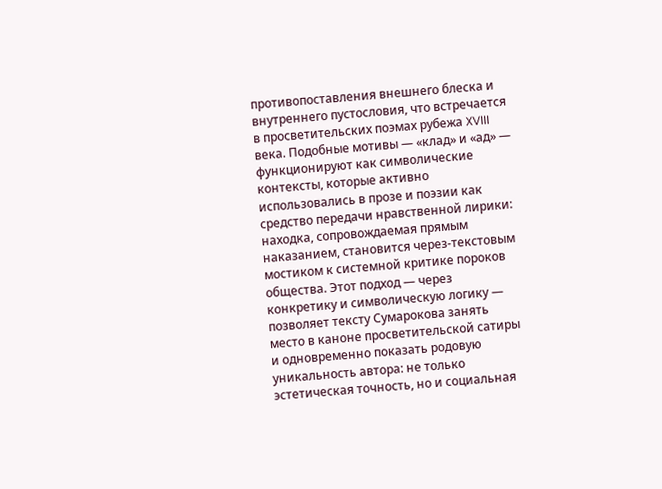противопоставления внешнего блеска и внутреннего пустословия, что встречается в просветительских поэмах рубежа XVIII века. Подобные мотивы — «клад» и «ад» — функционируют как символические контексты, которые активно использовались в прозе и поэзии как средство передачи нравственной лирики: находка, сопровождаемая прямым наказанием, становится через-текстовым мостиком к системной критике пороков общества. Этот подход — через конкретику и символическую логику — позволяет тексту Сумарокова занять место в каноне просветительской сатиры и одновременно показать родовую уникальность автора: не только эстетическая точность, но и социальная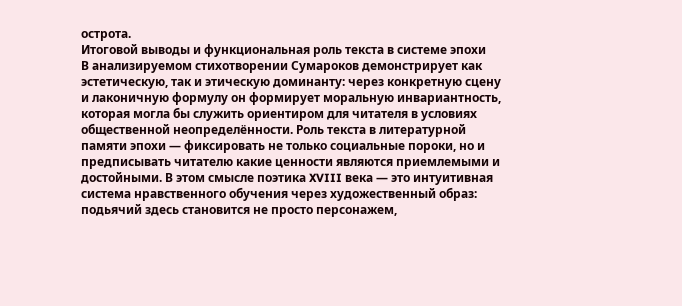острота.
Итоговой выводы и функциональная роль текста в системе эпохи
В анализируемом стихотворении Сумароков демонстрирует как эстетическую, так и этическую доминанту: через конкретную сцену и лаконичную формулу он формирует моральную инвариантность, которая могла бы служить ориентиром для читателя в условиях общественной неопределённости. Роль текста в литературной памяти эпохи — фиксировать не только социальные пороки, но и предписывать читателю какие ценности являются приемлемыми и достойными. В этом смысле поэтика XVIII века — это интуитивная система нравственного обучения через художественный образ: подьячий здесь становится не просто персонажем,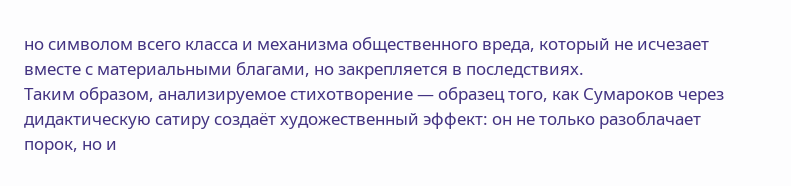но символом всего класса и механизма общественного вреда, который не исчезает вместе с материальными благами, но закрепляется в последствиях.
Таким образом, анализируемое стихотворение — образец того, как Сумароков через дидактическую сатиру создаёт художественный эффект: он не только разоблачает порок, но и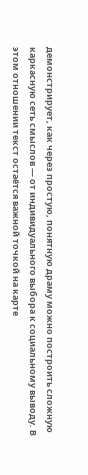демонстрирует, как через простую, понятную драму можно построить сложную каркасную сеть смыслов — от индивидуального выбора к социальному выводy. В этом отношении текст остаётся важной точкой на карте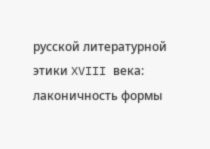русской литературной этики XVIII века: лаконичность формы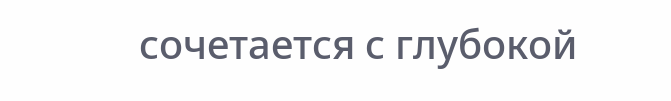сочетается с глубокой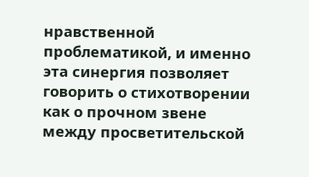нравственной проблематикой, и именно эта синергия позволяет говорить о стихотворении как о прочном звене между просветительской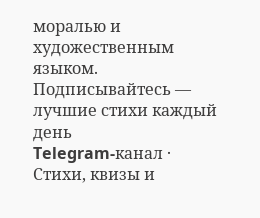моралью и художественным языком.
Подписывайтесь — лучшие стихи каждый день
Telegram-канал · Стихи, квизы и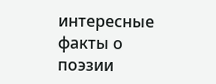интересные факты о поэзии